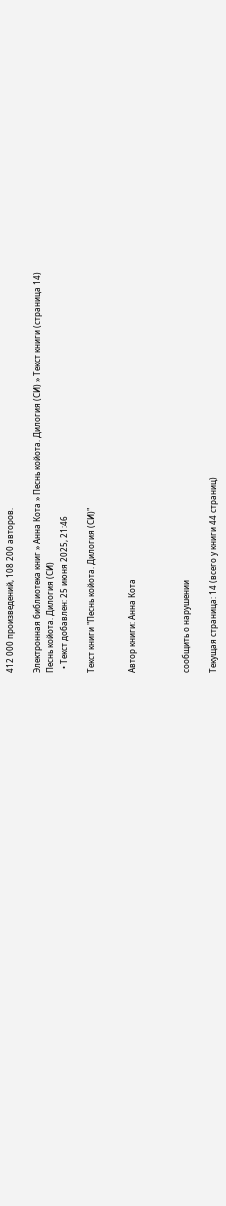412 000 произведений, 108 200 авторов.

Электронная библиотека книг » Анна Кота » Песнь койота. Дилогия (СИ) » Текст книги (страница 14)
Песнь койота. Дилогия (СИ)
  • Текст добавлен: 25 июня 2025, 21:46

Текст книги "Песнь койота. Дилогия (СИ)"


Автор книги: Анна Кота



сообщить о нарушении

Текущая страница: 14 (всего у книги 44 страниц)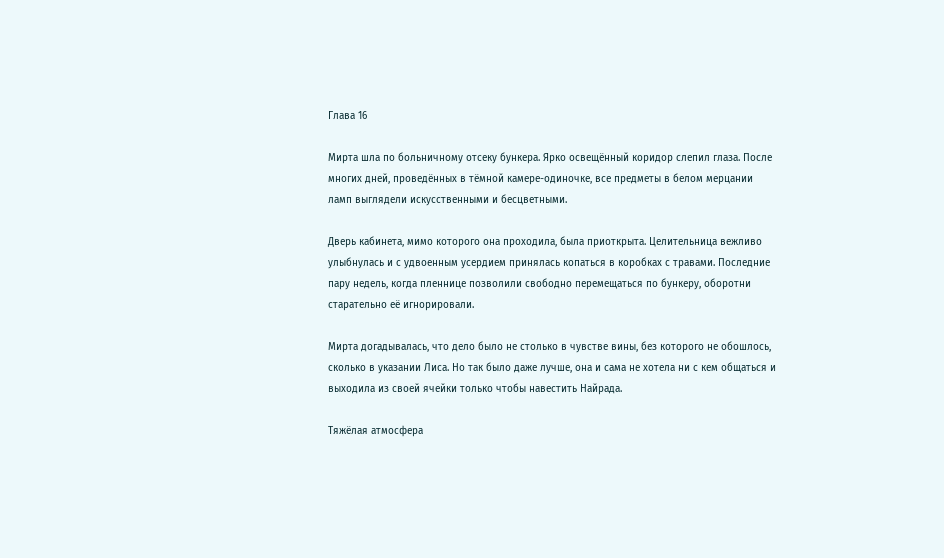Глава 16

Мирта шла по больничному отсеку бункера. Ярко освещённый коридор слепил глаза. После многих дней, проведённых в тёмной камере-одиночке, все предметы в белом мерцании ламп выглядели искусственными и бесцветными.

Дверь кабинета, мимо которого она проходила, была приоткрыта. Целительница вежливо улыбнулась и с удвоенным усердием принялась копаться в коробках с травами. Последние пару недель, когда пленнице позволили свободно перемещаться по бункеру, оборотни старательно её игнорировали.

Мирта догадывалась, что дело было не столько в чувстве вины, без которого не обошлось, сколько в указании Лиса. Но так было даже лучше, она и сама не хотела ни с кем общаться и выходила из своей ячейки только чтобы навестить Найрада.

Тяжёлая атмосфера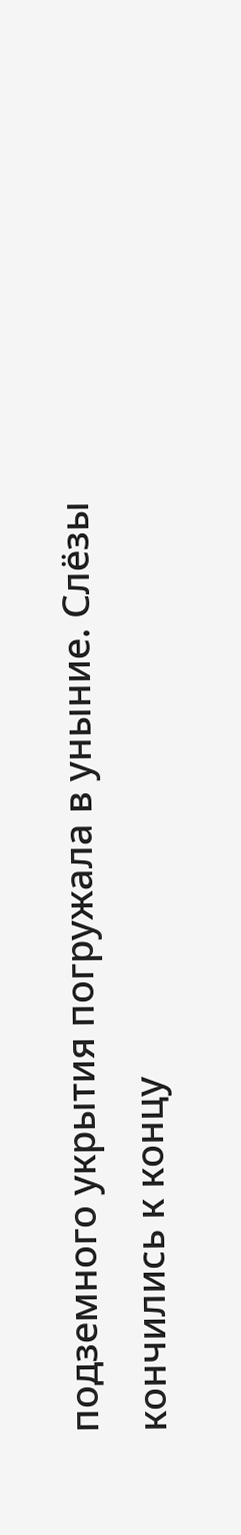подземного укрытия погружала в уныние. Слёзы кончились к концу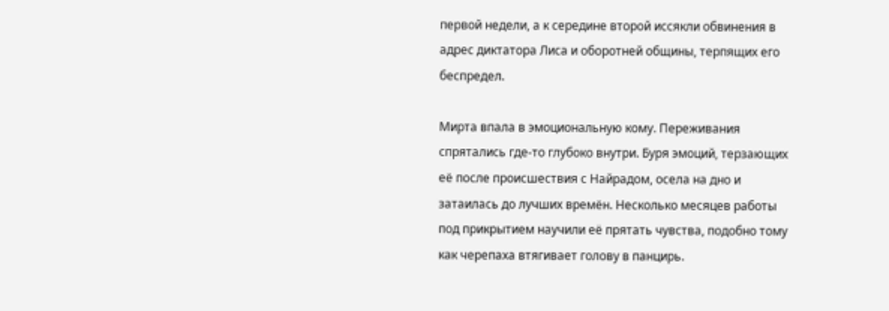первой недели, а к середине второй иссякли обвинения в адрес диктатора Лиса и оборотней общины, терпящих его беспредел.

Мирта впала в эмоциональную кому. Переживания спрятались где-то глубоко внутри. Буря эмоций, терзающих её после происшествия с Найрадом, осела на дно и затаилась до лучших времён. Несколько месяцев работы под прикрытием научили её прятать чувства, подобно тому как черепаха втягивает голову в панцирь.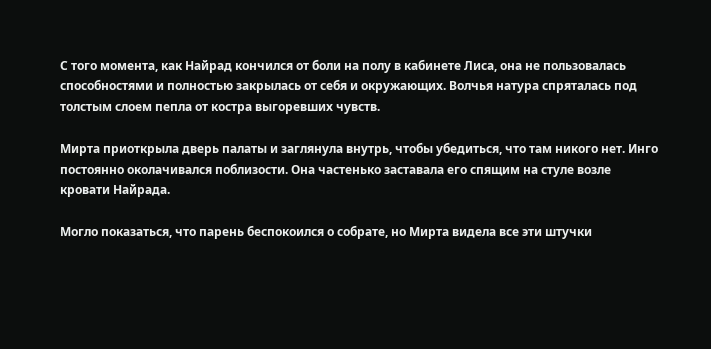С того момента, как Найрад кончился от боли на полу в кабинете Лиса, она не пользовалась способностями и полностью закрылась от себя и окружающих. Волчья натура спряталась под толстым слоем пепла от костра выгоревших чувств.

Мирта приоткрыла дверь палаты и заглянула внутрь, чтобы убедиться, что там никого нет. Инго постоянно околачивался поблизости. Она частенько заставала его спящим на стуле возле кровати Найрада.

Могло показаться, что парень беспокоился о собрате, но Мирта видела все эти штучки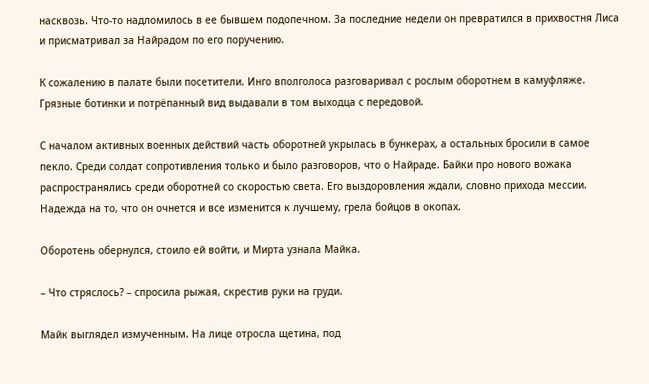насквозь. Что-то надломилось в ее бывшем подопечном. За последние недели он превратился в прихвостня Лиса и присматривал за Найрадом по его поручению.

К сожалению в палате были посетители. Инго вполголоса разговаривал с рослым оборотнем в камуфляже. Грязные ботинки и потрёпанный вид выдавали в том выходца с передовой.

С началом активных военных действий часть оборотней укрылась в бункерах, а остальных бросили в самое пекло. Среди солдат сопротивления только и было разговоров, что о Найраде. Байки про нового вожака распространялись среди оборотней со скоростью света. Его выздоровления ждали, словно прихода мессии. Надежда на то, что он очнется и все изменится к лучшему, грела бойцов в окопах.

Оборотень обернулся, стоило ей войти, и Мирта узнала Майка.

– Что стряслось? – спросила рыжая, скрестив руки на груди.

Майк выглядел измученным. На лице отросла щетина, под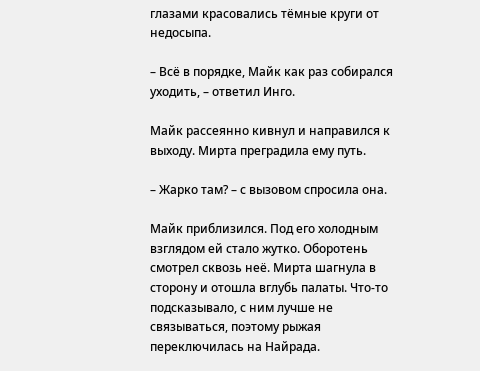глазами красовались тёмные круги от недосыпа.

– Всё в порядке, Майк как раз собирался уходить, – ответил Инго.

Майк рассеянно кивнул и направился к выходу. Мирта преградила ему путь.

– Жарко там? – с вызовом спросила она.

Майк приблизился. Под его холодным взглядом ей стало жутко. Оборотень смотрел сквозь неё. Мирта шагнула в сторону и отошла вглубь палаты. Что-то подсказывало, с ним лучше не связываться, поэтому рыжая переключилась на Найрада.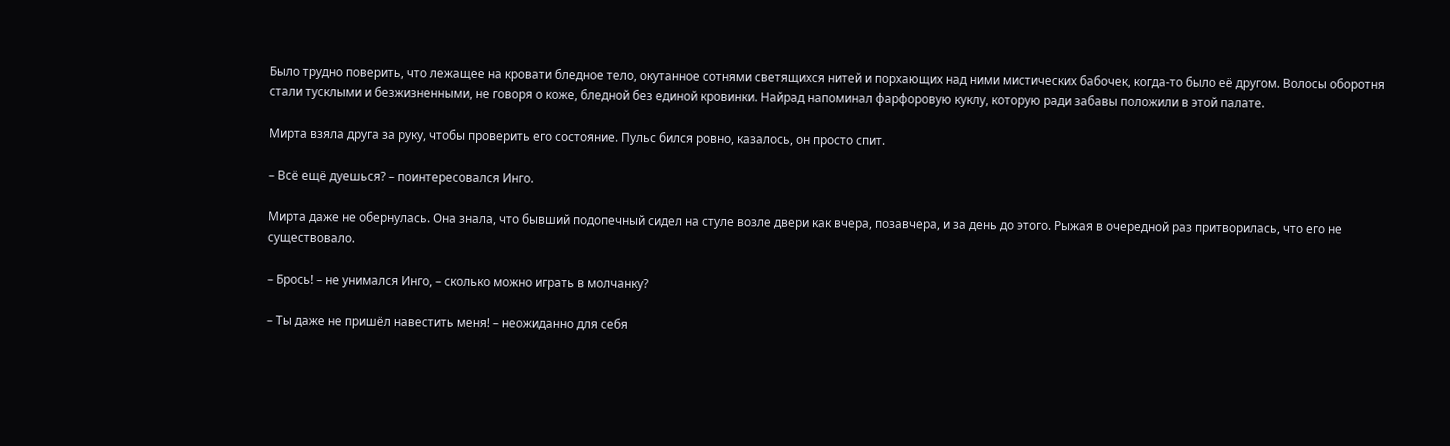Было трудно поверить, что лежащее на кровати бледное тело, окутанное сотнями светящихся нитей и порхающих над ними мистических бабочек, когда-то было её другом. Волосы оборотня стали тусклыми и безжизненными, не говоря о коже, бледной без единой кровинки. Найрад напоминал фарфоровую куклу, которую ради забавы положили в этой палате.

Мирта взяла друга за руку, чтобы проверить его состояние. Пульс бился ровно, казалось, он просто спит.

– Всё ещё дуешься? – поинтересовался Инго.

Мирта даже не обернулась. Она знала, что бывший подопечный сидел на стуле возле двери как вчера, позавчера, и за день до этого. Рыжая в очередной раз притворилась, что его не существовало.

– Брось! – не унимался Инго, – сколько можно играть в молчанку?

– Ты даже не пришёл навестить меня! – неожиданно для себя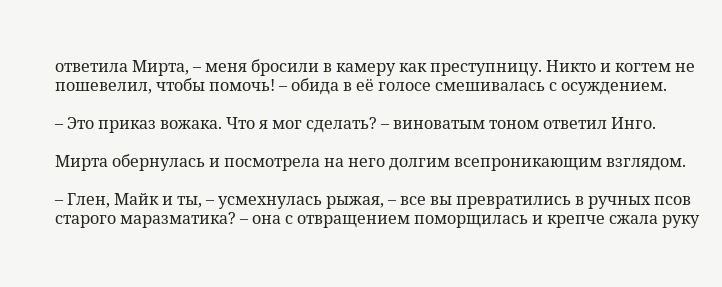ответила Мирта, – меня бросили в камеру как преступницу. Никто и когтем не пошевелил, чтобы помочь! – обида в её голосе смешивалась с осуждением.

– Это приказ вожака. Что я мог сделать? – виноватым тоном ответил Инго.

Мирта обернулась и посмотрела на него долгим всепроникающим взглядом.

– Глен, Майк и ты, – усмехнулась рыжая, – все вы превратились в ручных псов старого маразматика? – она с отвращением поморщилась и крепче сжала руку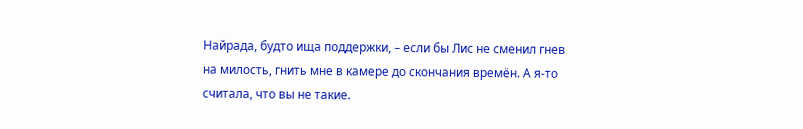Найрада, будто ища поддержки, – если бы Лис не сменил гнев на милость, гнить мне в камере до скончания времён. А я-то считала, что вы не такие.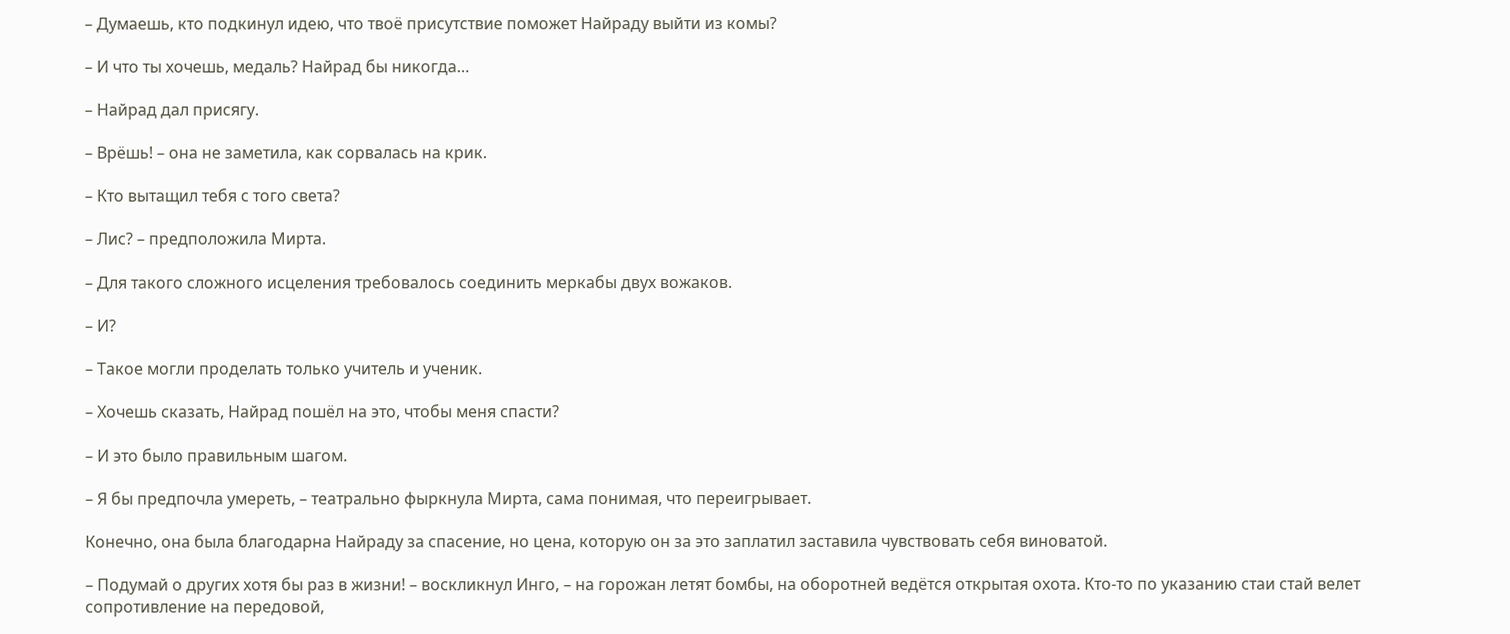– Думаешь, кто подкинул идею, что твоё присутствие поможет Найраду выйти из комы?

– И что ты хочешь, медаль? Найрад бы никогда…

– Найрад дал присягу.

– Врёшь! – она не заметила, как сорвалась на крик.

– Кто вытащил тебя с того света?

– Лис? – предположила Мирта.

– Для такого сложного исцеления требовалось соединить меркабы двух вожаков.

– И?

– Такое могли проделать только учитель и ученик.

– Хочешь сказать, Найрад пошёл на это, чтобы меня спасти?

– И это было правильным шагом.

– Я бы предпочла умереть, – театрально фыркнула Мирта, сама понимая, что переигрывает.

Конечно, она была благодарна Найраду за спасение, но цена, которую он за это заплатил заставила чувствовать себя виноватой.

– Подумай о других хотя бы раз в жизни! – воскликнул Инго, – на горожан летят бомбы, на оборотней ведётся открытая охота. Кто-то по указанию стаи стай велет сопротивление на передовой,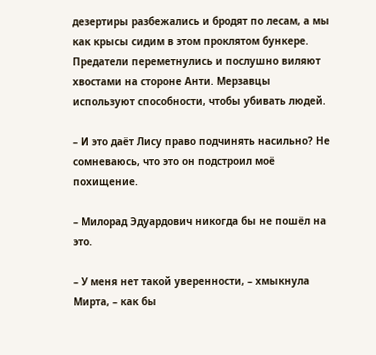дезертиры разбежались и бродят по лесам, а мы как крысы сидим в этом проклятом бункере. Предатели переметнулись и послушно виляют хвостами на стороне Анти. Мерзавцы используют способности, чтобы убивать людей.

– И это даёт Лису право подчинять насильно? Не сомневаюсь, что это он подстроил моё похищение.

– Милорад Эдуардович никогда бы не пошёл на это.

– У меня нет такой уверенности, – хмыкнула Мирта, – как бы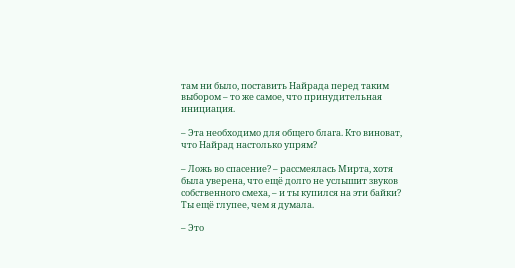там ни было, поставить Найрада перед таким выбором – то же самое, что принудительная инициация.

– Эта необходимо для общего блага. Кто виноват, что Найрад настолько упрям?

– Ложь во спасение? – рассмеялась Мирта, хотя была уверена, что ещё долго не услышит звуков собственного смеха, – и ты купился на эти байки? Ты ещё глупее, чем я думала.

– Это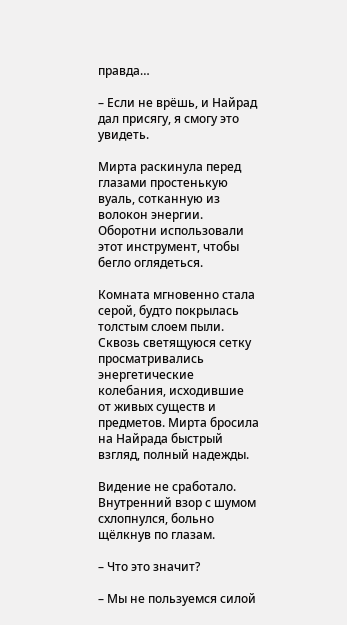правда…

– Если не врёшь, и Найрад дал присягу, я смогу это увидеть.

Мирта раскинула перед глазами простенькую вуаль, сотканную из волокон энергии. Оборотни использовали этот инструмент, чтобы бегло оглядеться.

Комната мгновенно стала серой, будто покрылась толстым слоем пыли. Сквозь светящуюся сетку просматривались энергетические колебания, исходившие от живых существ и предметов. Мирта бросила на Найрада быстрый взгляд, полный надежды.

Видение не сработало. Внутренний взор с шумом схлопнулся, больно щёлкнув по глазам.

– Что это значит?

– Мы не пользуемся силой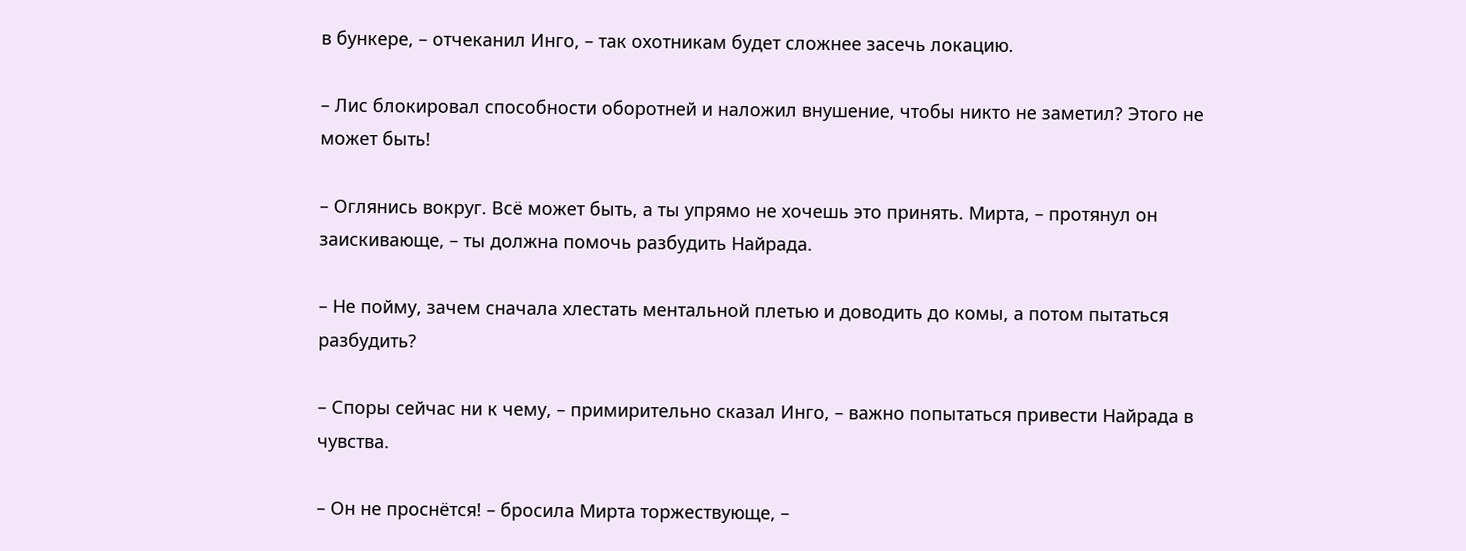в бункере, – отчеканил Инго, – так охотникам будет сложнее засечь локацию.

– Лис блокировал способности оборотней и наложил внушение, чтобы никто не заметил? Этого не может быть!

– Оглянись вокруг. Всё может быть, а ты упрямо не хочешь это принять. Мирта, – протянул он заискивающе, – ты должна помочь разбудить Найрада.

– Не пойму, зачем сначала хлестать ментальной плетью и доводить до комы, а потом пытаться разбудить?

– Споры сейчас ни к чему, – примирительно сказал Инго, – важно попытаться привести Найрада в чувства.

– Он не проснётся! – бросила Мирта торжествующе, –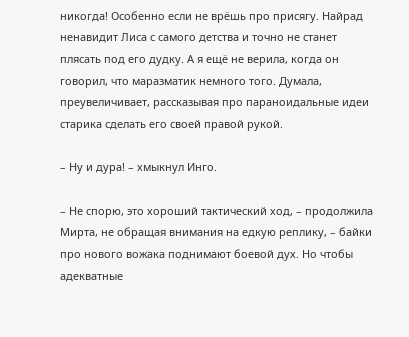никогда! Особенно если не врёшь про присягу. Найрад ненавидит Лиса с самого детства и точно не станет плясать под его дудку. А я ещё не верила, когда он говорил, что маразматик немного того. Думала, преувеличивает, рассказывая про параноидальные идеи старика сделать его своей правой рукой.

– Ну и дура! – хмыкнул Инго.

– Не спорю, это хороший тактический ход, – продолжила Мирта, не обращая внимания на едкую реплику, – байки про нового вожака поднимают боевой дух. Но чтобы адекватные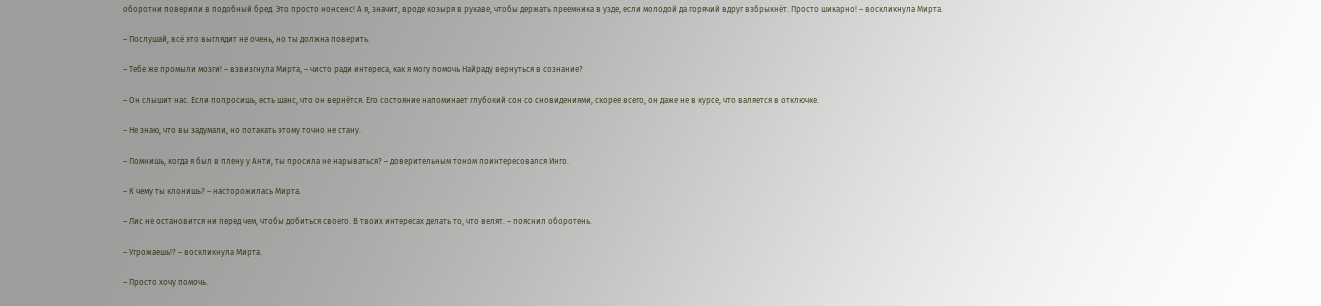оборотни поверили в подобный бред. Это просто нонсенс! А я, значит, вроде козыря в рукаве, чтобы держать преемника в узде, если молодой да горячий вдруг взбрыкнёт. Просто шикарно! – воскликнула Мирта.

– Послушай, всё это выглядит не очень, но ты должна поверить.

– Тебе же промыли мозги! – взвизгнула Мирта, – чисто ради интереса, как я могу помочь Найраду вернуться в сознание?

– Он слышит нас. Если попросишь, есть шанс, что он вернётся. Его состояние напоминает глубокий сон со сновидениями, скорее всего, он даже не в курсе, что валяется в отключке.

– Не знаю, что вы задумали, но потакать этому точно не стану.

– Помнишь, когда я был в плену у Анти, ты просила не нарываться? – доверительным тоном поинтересовался Инго.

– К чему ты клонишь? – насторожилась Мирта.

– Лис не остановится ни перед чем, чтобы добиться своего. В твоих интересах делать то, что велят. – пояснил оборотень.

– Угрожаешь!? – воскликнула Мирта.

– Просто хочу помочь.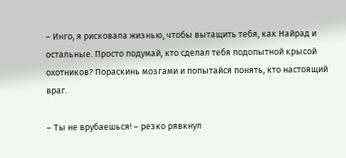– Инго, я рисковала жизнью, чтобы вытащить тебя, как Найрад и остальные. Просто подумай, кто сделал тебя подопытной крысой охотников? Пораскинь мозгами и попытайся понять, кто настоящий враг.

– Ты не врубаешься! – резко рявкнул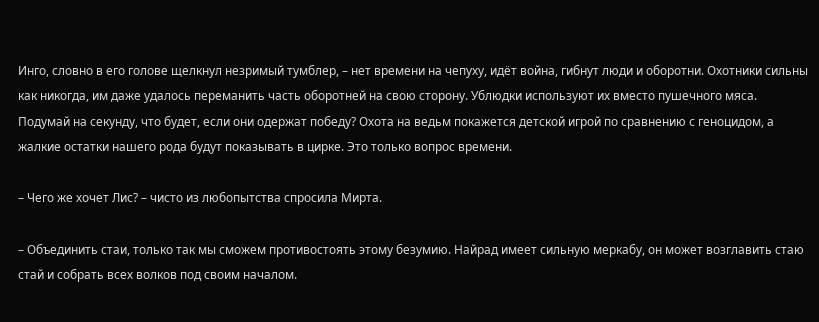Инго, словно в его голове щелкнул незримый тумблер, – нет времени на чепуху, идёт война, гибнут люди и оборотни. Охотники сильны как никогда, им даже удалось переманить часть оборотней на свою сторону. Ублюдки используют их вместо пушечного мяса. Подумай на секунду, что будет, если они одержат победу? Охота на ведьм покажется детской игрой по сравнению с геноцидом, а жалкие остатки нашего рода будут показывать в цирке. Это только вопрос времени.

– Чего же хочет Лис? – чисто из любопытства спросила Мирта.

– Объединить стаи, только так мы сможем противостоять этому безумию. Найрад имеет сильную меркабу, он может возглавить стаю стай и собрать всех волков под своим началом.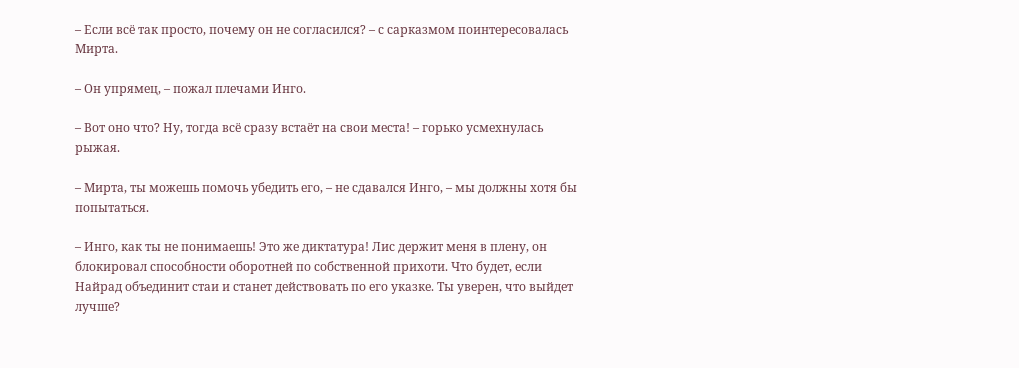– Если всё так просто, почему он не согласился? – с сарказмом поинтересовалась Мирта.

– Он упрямец, – пожал плечами Инго.

– Вот оно что? Ну, тогда всё сразу встаёт на свои места! – горько усмехнулась рыжая.

– Мирта, ты можешь помочь убедить его, – не сдавался Инго, – мы должны хотя бы попытаться.

– Инго, как ты не понимаешь! Это же диктатура! Лис держит меня в плену, он блокировал способности оборотней по собственной прихоти. Что будет, если Найрад объединит стаи и станет действовать по его указке. Ты уверен, что выйдет лучше?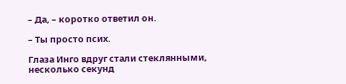– Да, – коротко ответил он.

– Ты просто псих.

Глаза Инго вдруг стали стеклянными, несколько секунд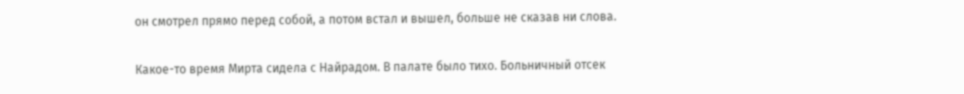он смотрел прямо перед собой, а потом встал и вышел, больше не сказав ни слова.

Какое-то время Мирта сидела с Найрадом. В палате было тихо. Больничный отсек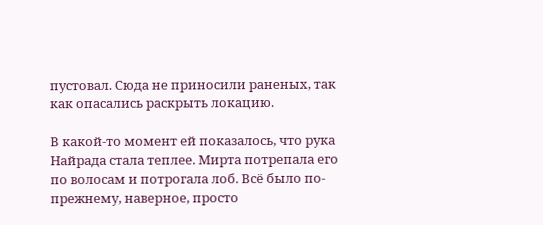пустовал. Сюда не приносили раненых, так как опасались раскрыть локацию.

В какой-то момент ей показалось, что рука Найрада стала теплее. Мирта потрепала его по волосам и потрогала лоб. Всё было по-прежнему, наверное, просто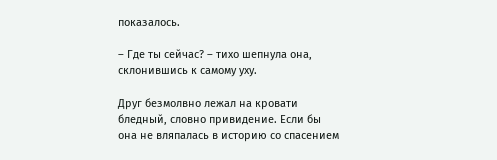показалось.

– Где ты сейчас? – тихо шепнула она, склонившись к самому уху.

Друг безмолвно лежал на кровати бледный, словно привидение. Если бы она не вляпалась в историю со спасением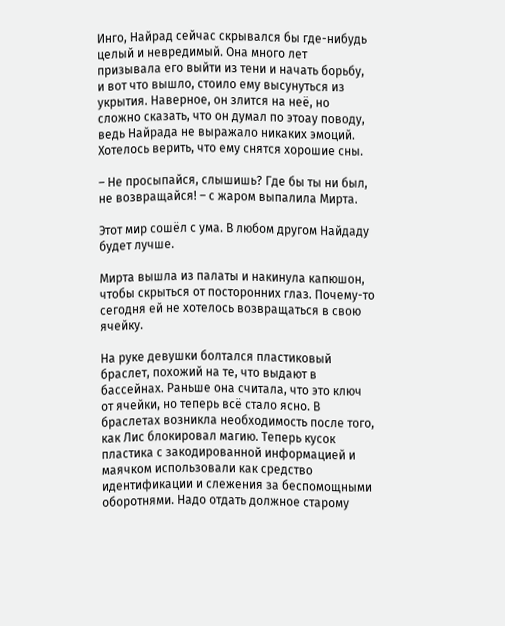Инго, Найрад сейчас скрывался бы где-нибудь целый и невредимый. Она много лет призывала его выйти из тени и начать борьбу, и вот что вышло, стоило ему высунуться из укрытия. Наверное, он злится на неё, но сложно сказать, что он думал по этоау поводу, ведь Найрада не выражало никаких эмоций. Хотелось верить, что ему снятся хорошие сны.

– Не просыпайся, слышишь? Где бы ты ни был, не возвращайся! – с жаром выпалила Мирта.

Этот мир сошёл с ума. В любом другом Найдаду будет лучше.

Мирта вышла из палаты и накинула капюшон, чтобы скрыться от посторонних глаз. Почему-то сегодня ей не хотелось возвращаться в свою ячейку.

На руке девушки болтался пластиковый браслет, похожий на те, что выдают в бассейнах. Раньше она считала, что это ключ от ячейки, но теперь всё стало ясно. В браслетах возникла необходимость после того, как Лис блокировал магию. Теперь кусок пластика с закодированной информацией и маячком использовали как средство идентификации и слежения за беспомощными оборотнями. Надо отдать должное старому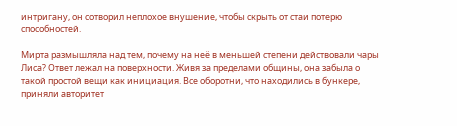интригану, он сотворил неплохое внушение, чтобы скрыть от стаи потерю способностей.

Мирта размышляла над тем, почему на неё в меньшей степени действовали чары Лиса? Ответ лежал на поверхности. Живя за пределами общины, она забыла о такой простой вещи как инициация. Все оборотни, что находились в бункере, приняли авторитет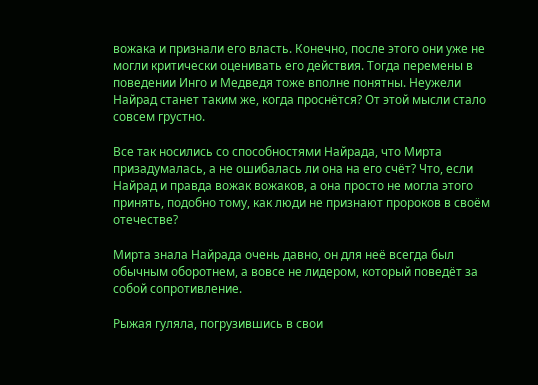вожака и признали его власть. Конечно, после этого они уже не могли критически оценивать его действия. Тогда перемены в поведении Инго и Медведя тоже вполне понятны. Неужели Найрад станет таким же, когда проснётся? От этой мысли стало совсем грустно.

Все так носились со способностями Найрада, что Мирта призадумалась, а не ошибалась ли она на его счёт? Что, если Найрад и правда вожак вожаков, а она просто не могла этого принять, подобно тому, как люди не признают пророков в своём отечестве?

Мирта знала Найрада очень давно, он для неё всегда был обычным оборотнем, а вовсе не лидером, который поведёт за собой сопротивление.

Рыжая гуляла, погрузившись в свои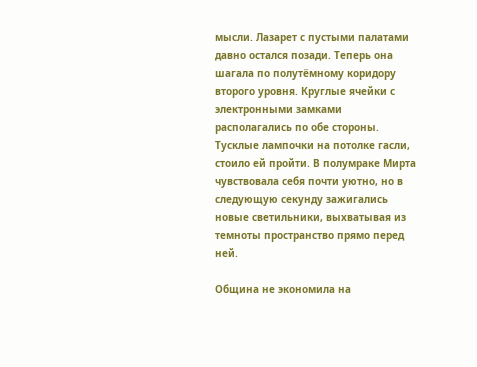мысли. Лазарет с пустыми палатами давно остался позади. Теперь она шагала по полутёмному коридору второго уровня. Круглые ячейки с электронными замками располагались по обе стороны. Тусклые лампочки на потолке гасли, стоило ей пройти. В полумраке Мирта чувствовала себя почти уютно, но в следующую секунду зажигались новые светильники, выхватывая из темноты пространство прямо перед ней.

Община не экономила на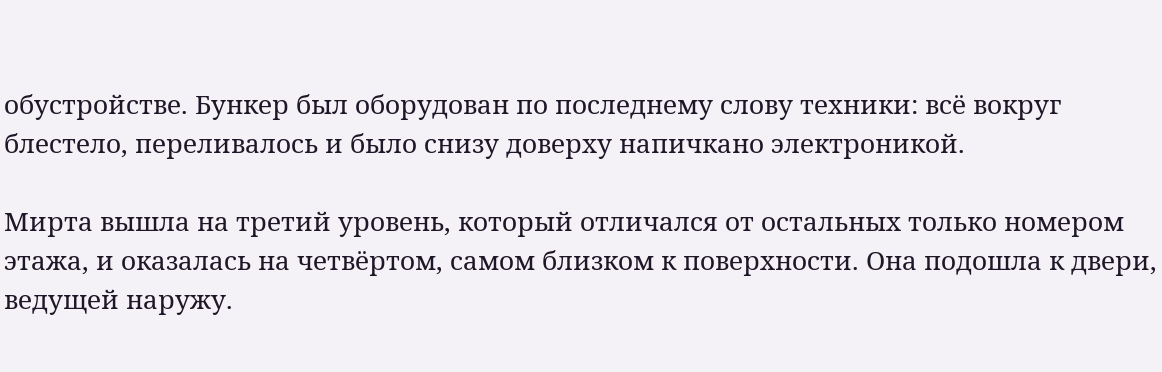обустройстве. Бункер был оборудован по последнему слову техники: всё вокруг блестело, переливалось и было снизу доверху напичкано электроникой.

Мирта вышла на третий уровень, который отличался от остальных только номером этажа, и оказалась на четвёртом, самом близком к поверхности. Она подошла к двери, ведущей наружу.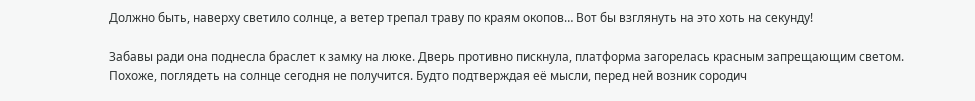Должно быть, наверху светило солнце, а ветер трепал траву по краям окопов… Вот бы взглянуть на это хоть на секунду!

Забавы ради она поднесла браслет к замку на люке. Дверь противно пискнула, платформа загорелась красным запрещающим светом. Похоже, поглядеть на солнце сегодня не получится. Будто подтверждая её мысли, перед ней возник сородич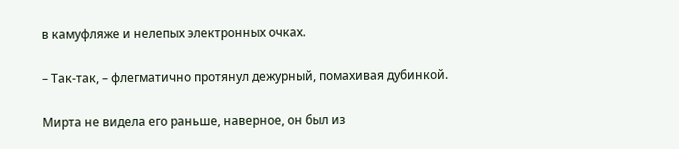в камуфляже и нелепых электронных очках.

– Так-так, – флегматично протянул дежурный, помахивая дубинкой.

Мирта не видела его раньше, наверное, он был из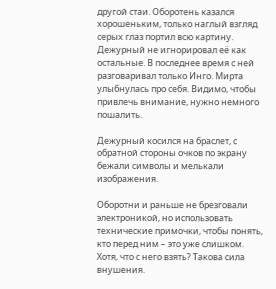другой стаи. Оборотень казался хорошеньким, только наглый взгляд серых глаз портил всю картину. Дежурный не игнорировал её как остальные. В последнее время с ней разговаривал только Инго. Мирта улыбнулась про себя. Видимо, чтобы привлечь внимание, нужно немного пошалить.

Дежурный косился на браслет, с обратной стороны очков по экрану бежали символы и мелькали изображения.

Оборотни и раньше не брезговали электроникой, но использовать технические примочки, чтобы понять, кто перед ним – это уже слишком. Хотя, что с него взять? Такова сила внушения.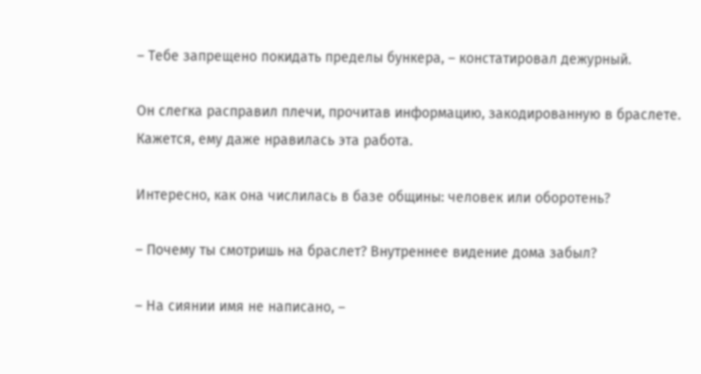– Тебе запрещено покидать пределы бункера, – констатировал дежурный.

Он слегка расправил плечи, прочитав информацию, закодированную в браслете. Кажется, ему даже нравилась эта работа.

Интересно, как она числилась в базе общины: человек или оборотень?

– Почему ты смотришь на браслет? Внутреннее видение дома забыл?

– На сиянии имя не написано, –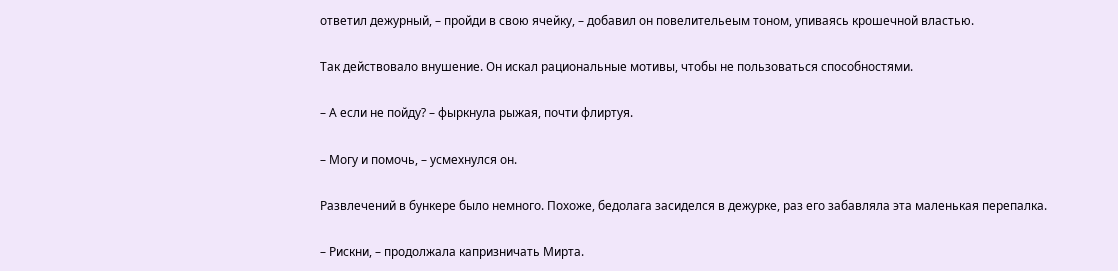ответил дежурный, – пройди в свою ячейку, – добавил он повелительеым тоном, упиваясь крошечной властью.

Так действовало внушение. Он искал рациональные мотивы, чтобы не пользоваться способностями.

– А если не пойду? – фыркнула рыжая, почти флиртуя.

– Могу и помочь, – усмехнулся он.

Развлечений в бункере было немного. Похоже, бедолага засиделся в дежурке, раз его забавляла эта маленькая перепалка.

– Рискни, – продолжала капризничать Мирта.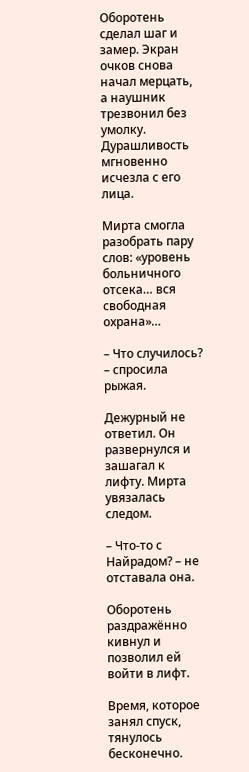Оборотень сделал шаг и замер. Экран очков снова начал мерцать, а наушник трезвонил без умолку. Дурашливость мгновенно исчезла с его лица.

Мирта смогла разобрать пару слов: «уровень больничного отсека… вся свободная охрана»…

– Что случилось? – спросила рыжая.

Дежурный не ответил. Он развернулся и зашагал к лифту. Мирта увязалась следом.

– Что-то с Найрадом? – не отставала она.

Оборотень раздражённо кивнул и позволил ей войти в лифт.

Время, которое занял спуск, тянулось бесконечно.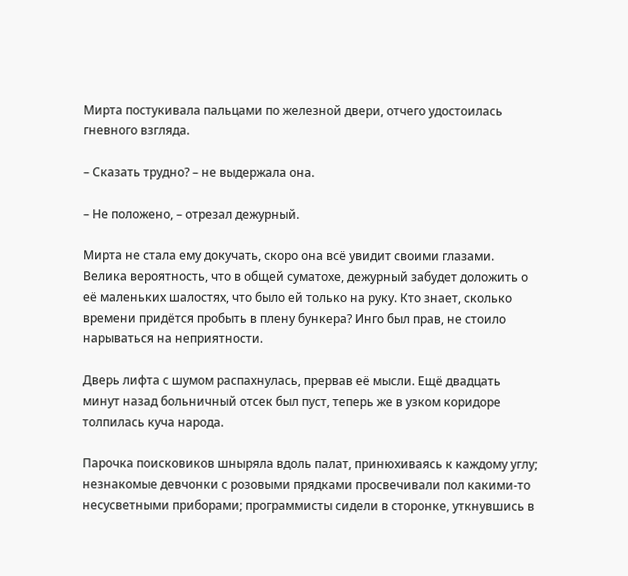Мирта постукивала пальцами по железной двери, отчего удостоилась гневного взгляда.

– Сказать трудно? – не выдержала она.

– Не положено, – отрезал дежурный.

Мирта не стала ему докучать, скоро она всё увидит своими глазами. Велика вероятность, что в общей суматохе, дежурный забудет доложить о её маленьких шалостях, что было ей только на руку. Кто знает, сколько времени придётся пробыть в плену бункера? Инго был прав, не стоило нарываться на неприятности.

Дверь лифта с шумом распахнулась, прервав её мысли. Ещё двадцать минут назад больничный отсек был пуст, теперь же в узком коридоре толпилась куча народа.

Парочка поисковиков шныряла вдоль палат, принюхиваясь к каждому углу; незнакомые девчонки с розовыми прядками просвечивали пол какими-то несусветными приборами; программисты сидели в сторонке, уткнувшись в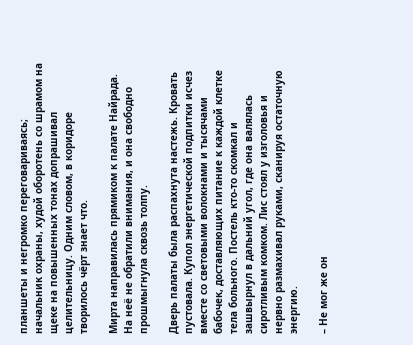планшеты и негромко переговариваясь; начальник охраны, худой оборотень со шрамом на щеке на повышенных тонах допрашивал целительницу. Одним словом, в коридоре творилось чёрт знает что.

Мирта направилась прямиком к палате Найрада. На неё не обратили внимания, и она свободно прошмыгнула сквозь толпу.

Дверь палаты была распахнута настежь. Кровать пустовала. Купол энергетической подпитки исчез вместе со световыми волокнами и тысячами бабочек, доставляющих питание к каждой клетке тела больного. Постель кто-то скомкал и зашвырнул в дальний угол, где она валялась сиротливым комком. Лис стоял у изголовья и нервно размахивал руками, сканируя остаточную энергию.

– Не мог же он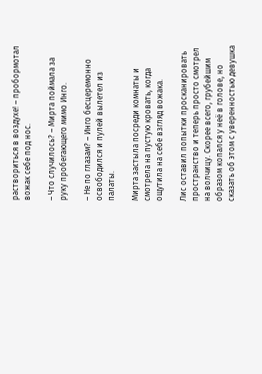раствориться в воздухе! – пробормотал вожак себе под нос.

– Что случилось? – Мирта поймала за руку пробегающего мимо Инго.

– Не по глазам? – Инго бесцеремонно освободился и пулей вылетел из палаты.

Мирта застыла посреди комнаты и смотрела на пустую кровать, когда ощутила на себе взгляд вожака.

Лис оставил попытки просканировать пространство и теперь просто смотрел на волчицу. Скорее всего, грубейшим образом копался у неё в голове, но сказать об этом с уверенностью девушка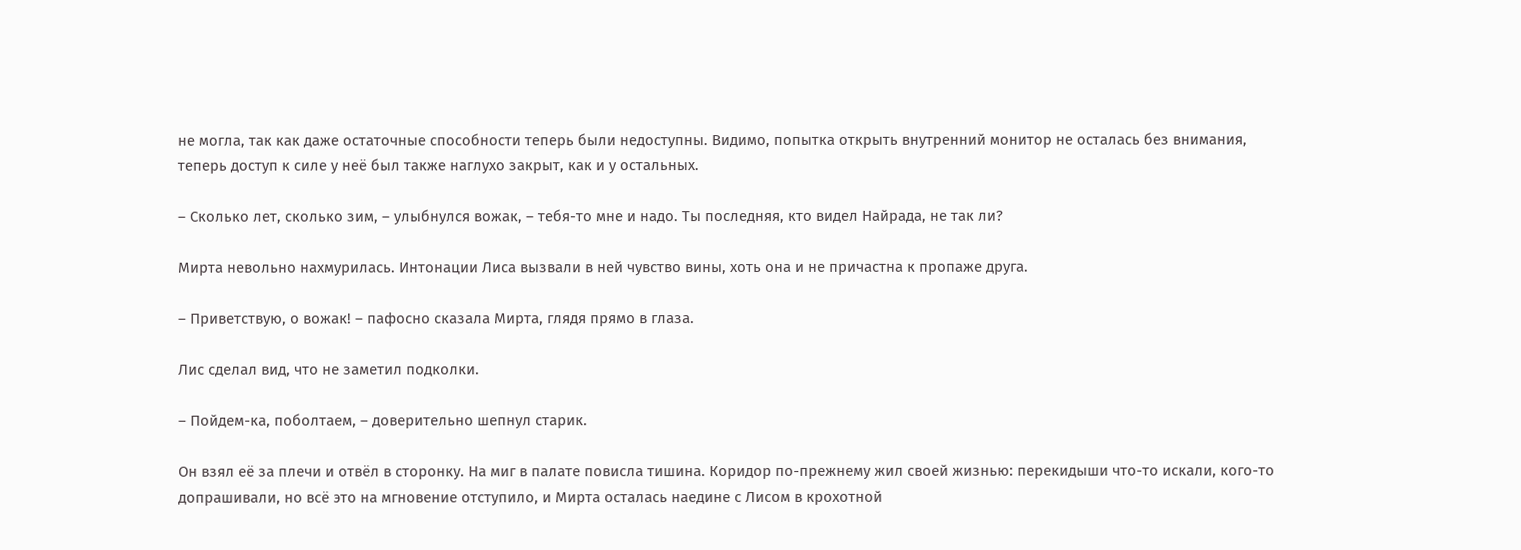не могла, так как даже остаточные способности теперь были недоступны. Видимо, попытка открыть внутренний монитор не осталась без внимания, теперь доступ к силе у неё был также наглухо закрыт, как и у остальных.

– Сколько лет, сколько зим, – улыбнулся вожак, – тебя-то мне и надо. Ты последняя, кто видел Найрада, не так ли?

Мирта невольно нахмурилась. Интонации Лиса вызвали в ней чувство вины, хоть она и не причастна к пропаже друга.

– Приветствую, о вожак! – пафосно сказала Мирта, глядя прямо в глаза.

Лис сделал вид, что не заметил подколки.

– Пойдем-ка, поболтаем, – доверительно шепнул старик.

Он взял её за плечи и отвёл в сторонку. На миг в палате повисла тишина. Коридор по-прежнему жил своей жизнью: перекидыши что-то искали, кого-то допрашивали, но всё это на мгновение отступило, и Мирта осталась наедине с Лисом в крохотной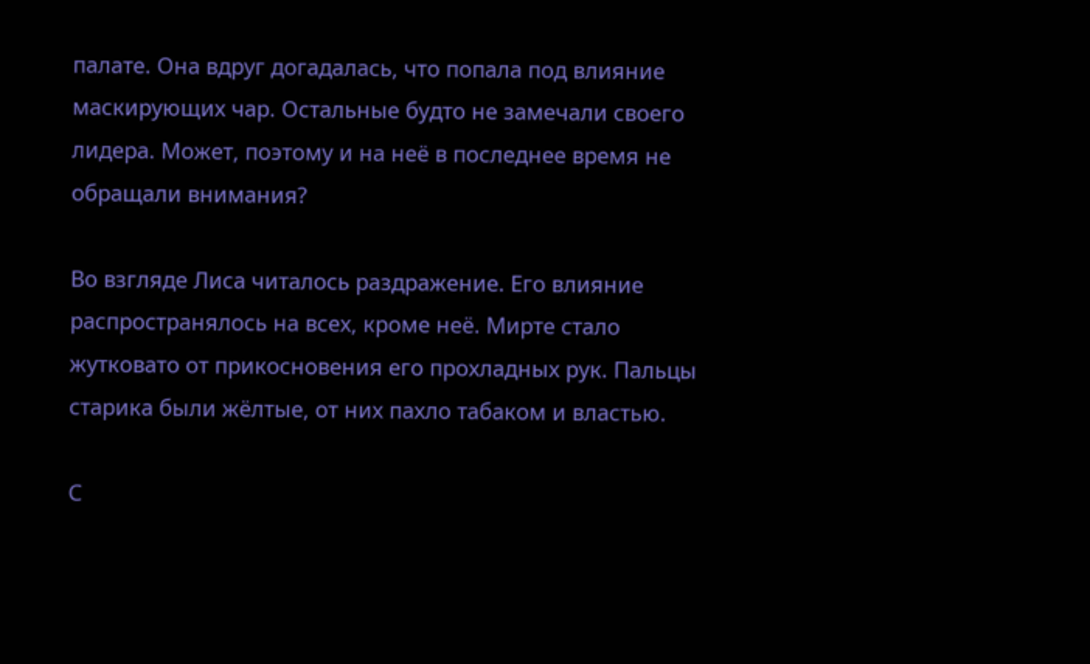палате. Она вдруг догадалась, что попала под влияние маскирующих чар. Остальные будто не замечали своего лидера. Может, поэтому и на неё в последнее время не обращали внимания?

Во взгляде Лиса читалось раздражение. Его влияние распространялось на всех, кроме неё. Мирте стало жутковато от прикосновения его прохладных рук. Пальцы старика были жёлтые, от них пахло табаком и властью.

С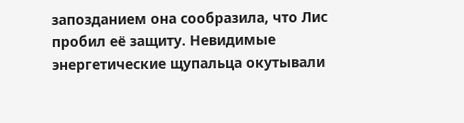запозданием она сообразила, что Лис пробил её защиту. Невидимые энергетические щупальца окутывали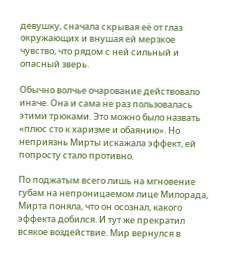девушку, сначала скрывая её от глаз окружающих и внушая ей мерзкое чувство, что рядом с ней сильный и опасный зверь.

Обычно волчье очарование действовало иначе. Она и сама не раз пользовалась этими трюками. Это можно было назвать «плюс сто к харизме и обаянию». Но неприязнь Мирты искажала эффект, ей попросту стало противно.

По поджатым всего лишь на мгновение губам на непроницаемом лице Милорада, Мирта поняла, что он осознал, какого эффекта добился. И тут же прекратил всякое воздействие. Мир вернулся в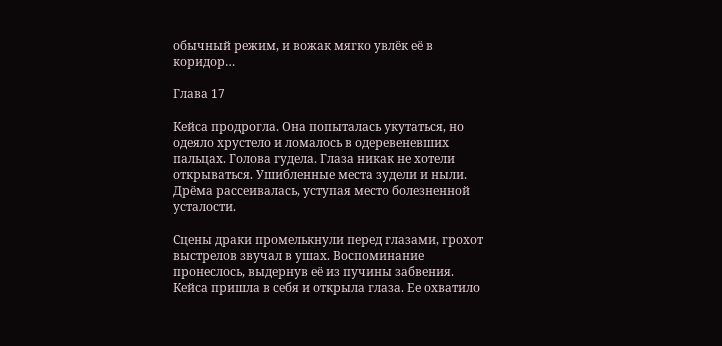обычный режим, и вожак мягко увлёк её в коридор…

Глава 17

Кейса продрогла. Она попыталась укутаться, но одеяло хрустело и ломалось в одеревеневших пальцах. Голова гудела. Глаза никак не хотели открываться. Ушибленные места зудели и ныли. Дрёма рассеивалась, уступая место болезненной усталости.

Сцены драки промелькнули перед глазами, грохот выстрелов звучал в ушах. Воспоминание пронеслось, выдернув её из пучины забвения. Кейса пришла в себя и открыла глаза. Ее охватило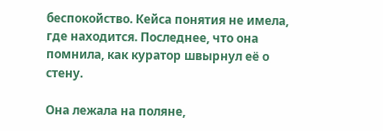беспокойство. Кейса понятия не имела, где находится. Последнее, что она помнила, как куратор швырнул её о стену.

Она лежала на поляне,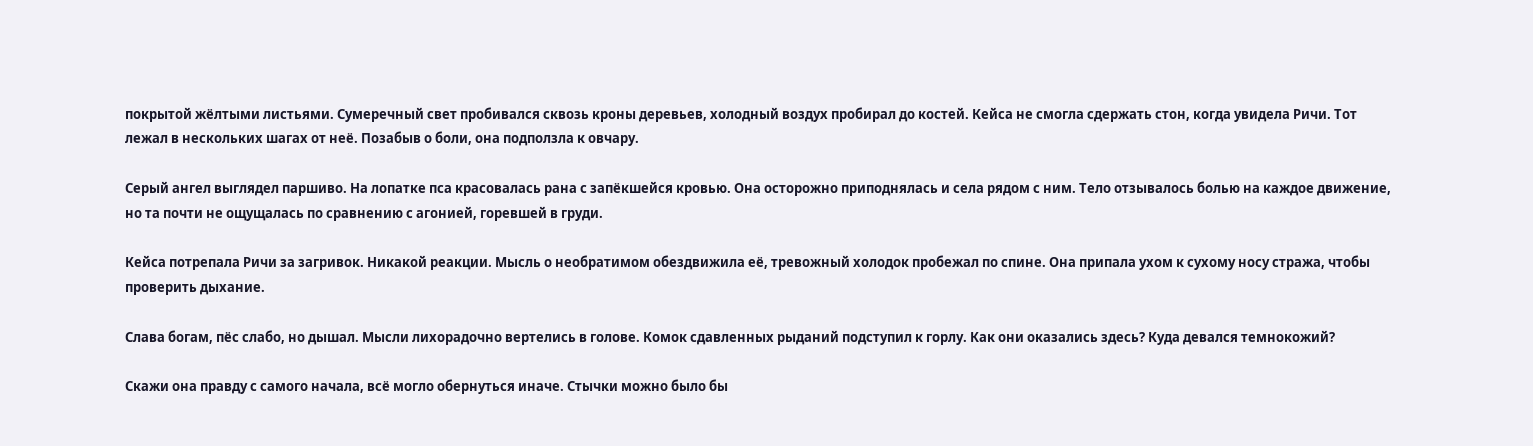покрытой жёлтыми листьями. Сумеречный свет пробивался сквозь кроны деревьев, холодный воздух пробирал до костей. Кейса не смогла сдержать стон, когда увидела Ричи. Тот лежал в нескольких шагах от неё. Позабыв о боли, она подползла к овчару.

Серый ангел выглядел паршиво. На лопатке пса красовалась рана с запёкшейся кровью. Она осторожно приподнялась и села рядом с ним. Тело отзывалось болью на каждое движение, но та почти не ощущалась по сравнению с агонией, горевшей в груди.

Кейса потрепала Ричи за загривок. Никакой реакции. Мысль о необратимом обездвижила её, тревожный холодок пробежал по спине. Она припала ухом к сухому носу стража, чтобы проверить дыхание.

Слава богам, пёс слабо, но дышал. Мысли лихорадочно вертелись в голове. Комок сдавленных рыданий подступил к горлу. Как они оказались здесь? Куда девался темнокожий?

Скажи она правду с самого начала, всё могло обернуться иначе. Стычки можно было бы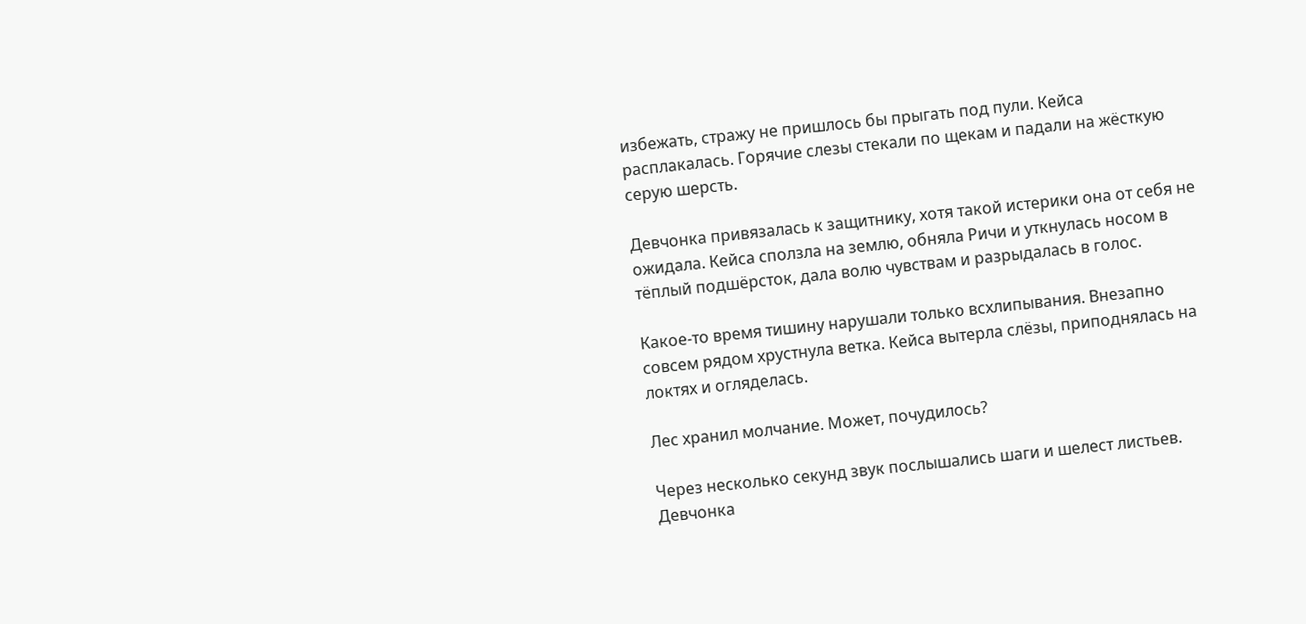избежать, стражу не пришлось бы прыгать под пули. Кейса расплакалась. Горячие слезы стекали по щекам и падали на жёсткую серую шерсть.

Девчонка привязалась к защитнику, хотя такой истерики она от себя не ожидала. Кейса сползла на землю, обняла Ричи и уткнулась носом в тёплый подшёрсток, дала волю чувствам и разрыдалась в голос.

Какое-то время тишину нарушали только всхлипывания. Внезапно совсем рядом хрустнула ветка. Кейса вытерла слёзы, приподнялась на локтях и огляделась.

Лес хранил молчание. Может, почудилось?

Через несколько секунд звук послышались шаги и шелест листьев. Девчонка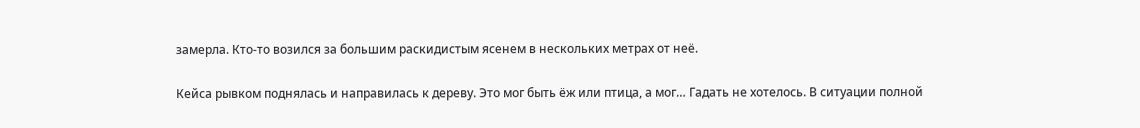замерла. Кто-то возился за большим раскидистым ясенем в нескольких метрах от неё.

Кейса рывком поднялась и направилась к дереву. Это мог быть ёж или птица, а мог… Гадать не хотелось. В ситуации полной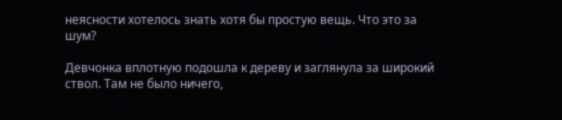неясности хотелось знать хотя бы простую вещь. Что это за шум?

Девчонка вплотную подошла к дереву и заглянула за широкий ствол. Там не было ничего,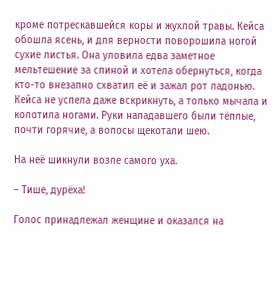кроме потрескавшейся коры и жухлой травы. Кейса обошла ясень, и для верности поворошила ногой сухие листья. Она уловила едва заметное мельтешение за спиной и хотела обернуться, когда кто-то внезапно схватил её и зажал рот ладонью. Кейса не успела даже вскрикнуть, а только мычала и колотила ногами. Руки нападавшего были тёплые, почти горячие, а волосы щекотали шею.

На неё шикнули возле самого уха.

– Тише, дурёха!

Голос принадлежал женщине и оказался на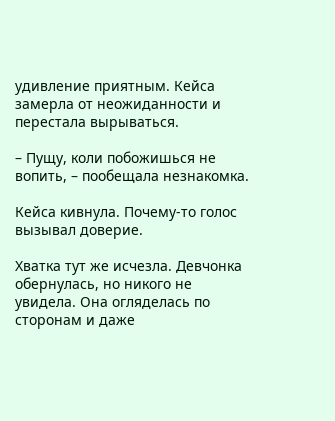удивление приятным. Кейса замерла от неожиданности и перестала вырываться.

– Пущу, коли побожишься не вопить, – пообещала незнакомка.

Кейса кивнула. Почему-то голос вызывал доверие.

Хватка тут же исчезла. Девчонка обернулась, но никого не увидела. Она огляделась по сторонам и даже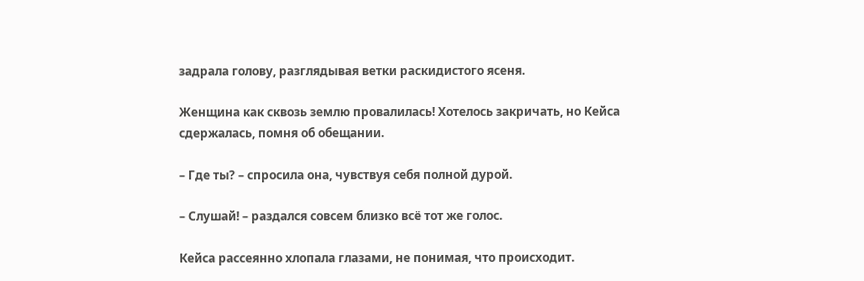задрала голову, разглядывая ветки раскидистого ясеня.

Женщина как сквозь землю провалилась! Хотелось закричать, но Кейса сдержалась, помня об обещании.

– Где ты? – спросила она, чувствуя себя полной дурой.

– Слушай! – раздался совсем близко всё тот же голос.

Кейса рассеянно хлопала глазами, не понимая, что происходит.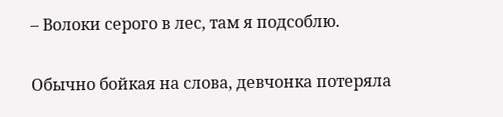– Волоки серого в лес, там я подсоблю.

Обычно бойкая на слова, девчонка потеряла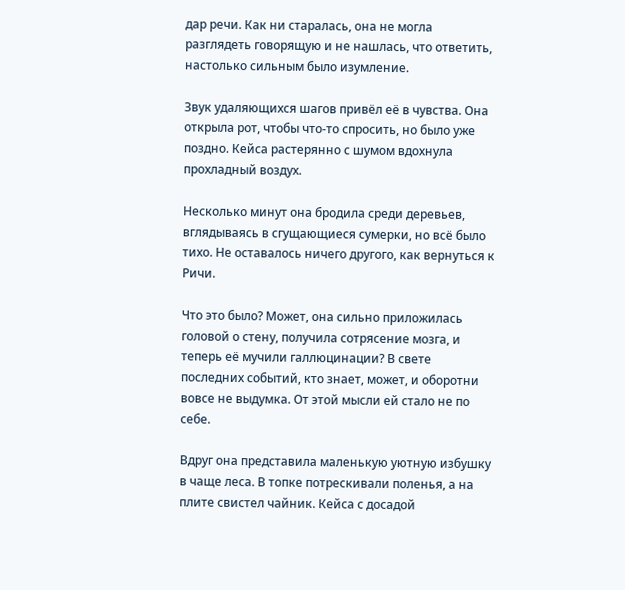дар речи. Как ни старалась, она не могла разглядеть говорящую и не нашлась, что ответить, настолько сильным было изумление.

Звук удаляющихся шагов привёл её в чувства. Она открыла рот, чтобы что-то спросить, но было уже поздно. Кейса растерянно с шумом вдохнула прохладный воздух.

Несколько минут она бродила среди деревьев, вглядываясь в сгущающиеся сумерки, но всё было тихо. Не оставалось ничего другого, как вернуться к Ричи.

Что это было? Может, она сильно приложилась головой о стену, получила сотрясение мозга, и теперь её мучили галлюцинации? В свете последних событий, кто знает, может, и оборотни вовсе не выдумка. От этой мысли ей стало не по себе.

Вдруг она представила маленькую уютную избушку в чаще леса. В топке потрескивали поленья, а на плите свистел чайник. Кейса с досадой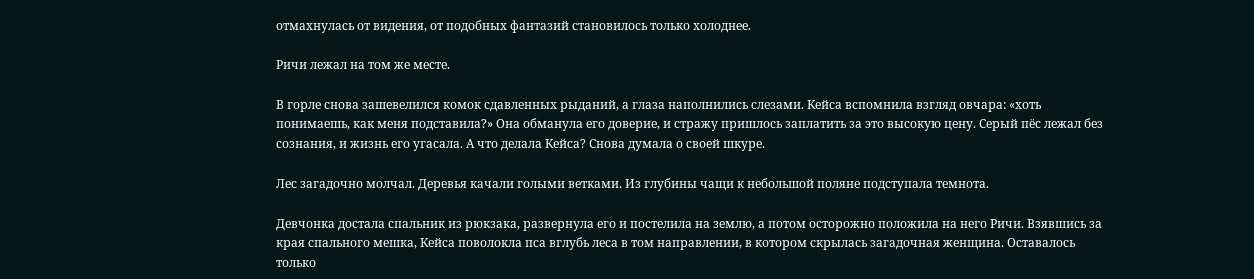отмахнулась от видения, от подобных фантазий становилось только холоднее.

Ричи лежал на том же месте.

В горле снова зашевелился комок сдавленных рыданий, а глаза наполнились слезами. Кейса вспомнила взгляд овчара: «хоть понимаешь, как меня подставила?» Она обманула его доверие, и стражу пришлось заплатить за это высокую цену. Серый пёс лежал без сознания, и жизнь его угасала. А что делала Кейса? Снова думала о своей шкуре.

Лес загадочно молчал. Деревья качали голыми ветками. Из глубины чащи к небольшой поляне подступала темнота.

Девчонка достала спальник из рюкзака, развернула его и постелила на землю, а потом осторожно положила на него Ричи. Взявшись за края спального мешка, Кейса поволокла пса вглубь леса в том направлении, в котором скрылась загадочная женщина. Оставалось только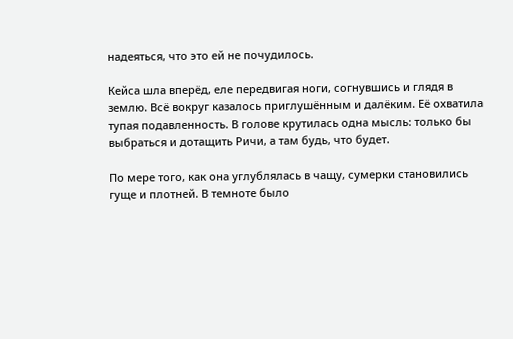надеяться, что это ей не почудилось.

Кейса шла вперёд, еле передвигая ноги, согнувшись и глядя в землю. Всё вокруг казалось приглушённым и далёким. Её охватила тупая подавленность. В голове крутилась одна мысль: только бы выбраться и дотащить Ричи, а там будь, что будет.

По мере того, как она углублялась в чащу, сумерки становились гуще и плотней. В темноте было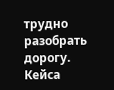трудно разобрать дорогу. Кейса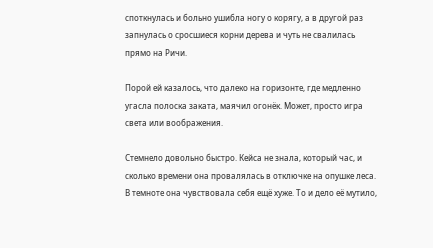споткнулась и больно ушибла ногу о корягу, а в другой раз запнулась о сросшиеся корни дерева и чуть не свалилась прямо на Ричи.

Порой ей казалось, что далеко на горизонте, где медленно угасла полоска заката, маячил огонёк. Может, просто игра света или воображения.

Стемнело довольно быстро. Кейса не знала, который час, и сколько времени она провалялась в отключке на опушке леса. В темноте она чувствовала себя ещё хуже. То и дело её мутило,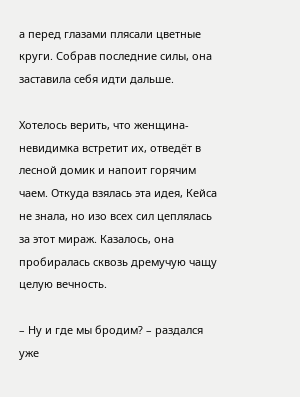а перед глазами плясали цветные круги. Собрав последние силы, она заставила себя идти дальше.

Хотелось верить, что женщина-невидимка встретит их, отведёт в лесной домик и напоит горячим чаем. Откуда взялась эта идея, Кейса не знала, но изо всех сил цеплялась за этот мираж. Казалось, она пробиралась сквозь дремучую чащу целую вечность.

– Ну и где мы бродим? – раздался уже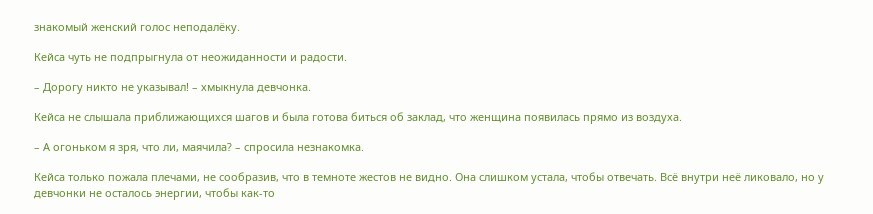знакомый женский голос неподалёку.

Кейса чуть не подпрыгнула от неожиданности и радости.

– Дорогу никто не указывал! – хмыкнула девчонка.

Кейса не слышала приближающихся шагов и была готова биться об заклад, что женщина появилась прямо из воздуха.

– А огоньком я зря, что ли, маячила? – спросила незнакомка.

Кейса только пожала плечами, не сообразив, что в темноте жестов не видно. Она слишком устала, чтобы отвечать. Всё внутри неё ликовало, но у девчонки не осталось энергии, чтобы как-то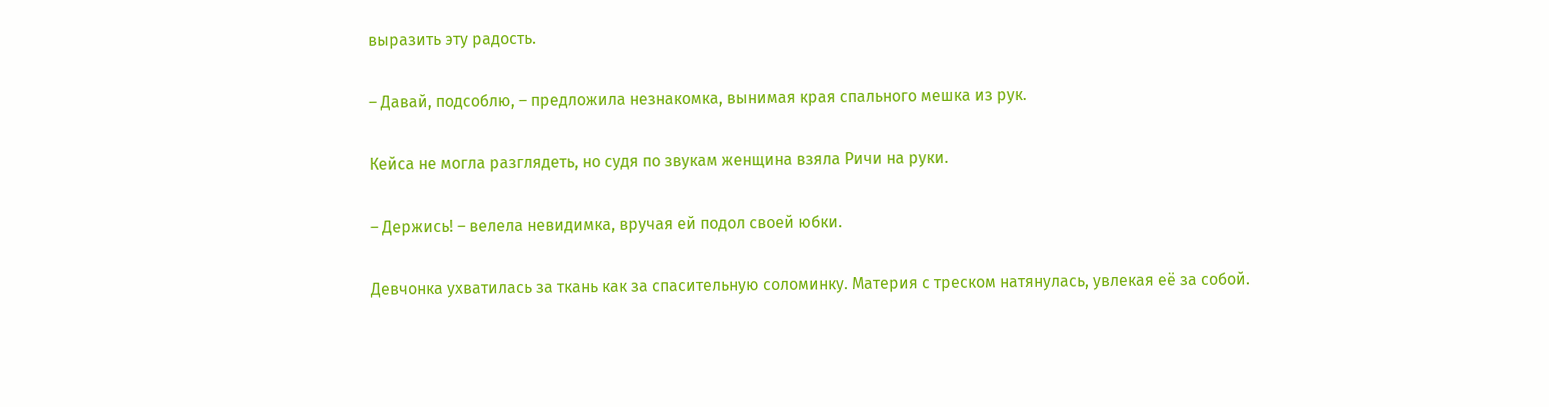выразить эту радость.

– Давай, подсоблю, – предложила незнакомка, вынимая края спального мешка из рук.

Кейса не могла разглядеть, но судя по звукам женщина взяла Ричи на руки.

– Держись! – велела невидимка, вручая ей подол своей юбки.

Девчонка ухватилась за ткань как за спасительную соломинку. Материя с треском натянулась, увлекая её за собой.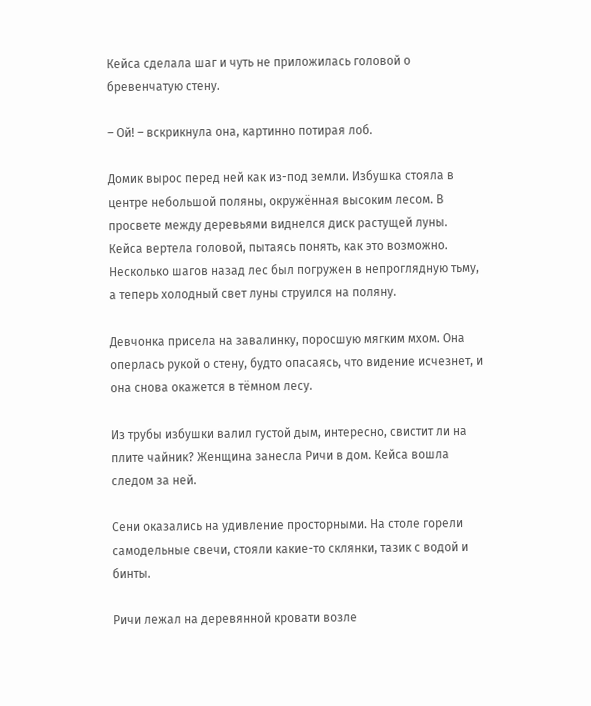Кейса сделала шаг и чуть не приложилась головой о бревенчатую стену.

– Ой! – вскрикнула она, картинно потирая лоб.

Домик вырос перед ней как из-под земли. Избушка стояла в центре небольшой поляны, окружённая высоким лесом. В просвете между деревьями виднелся диск растущей луны. Кейса вертела головой, пытаясь понять, как это возможно. Несколько шагов назад лес был погружен в непроглядную тьму, а теперь холодный свет луны струился на поляну.

Девчонка присела на завалинку, поросшую мягким мхом. Она оперлась рукой о стену, будто опасаясь, что видение исчезнет, и она снова окажется в тёмном лесу.

Из трубы избушки валил густой дым, интересно, свистит ли на плите чайник? Женщина занесла Ричи в дом. Кейса вошла следом за ней.

Сени оказались на удивление просторными. На столе горели самодельные свечи, стояли какие-то склянки, тазик с водой и бинты.

Ричи лежал на деревянной кровати возле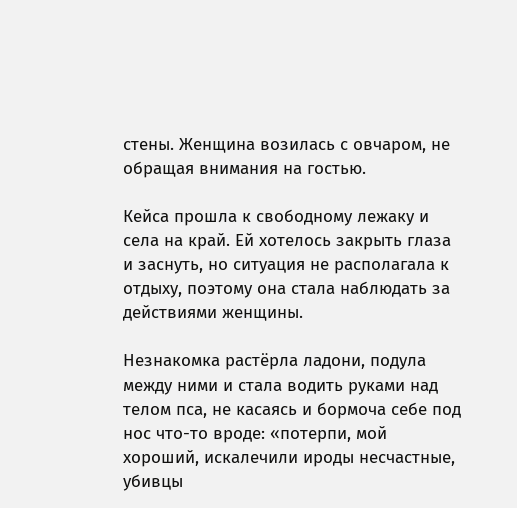стены. Женщина возилась с овчаром, не обращая внимания на гостью.

Кейса прошла к свободному лежаку и села на край. Ей хотелось закрыть глаза и заснуть, но ситуация не располагала к отдыху, поэтому она стала наблюдать за действиями женщины.

Незнакомка растёрла ладони, подула между ними и стала водить руками над телом пса, не касаясь и бормоча себе под нос что-то вроде: «потерпи, мой хороший, искалечили ироды несчастные, убивцы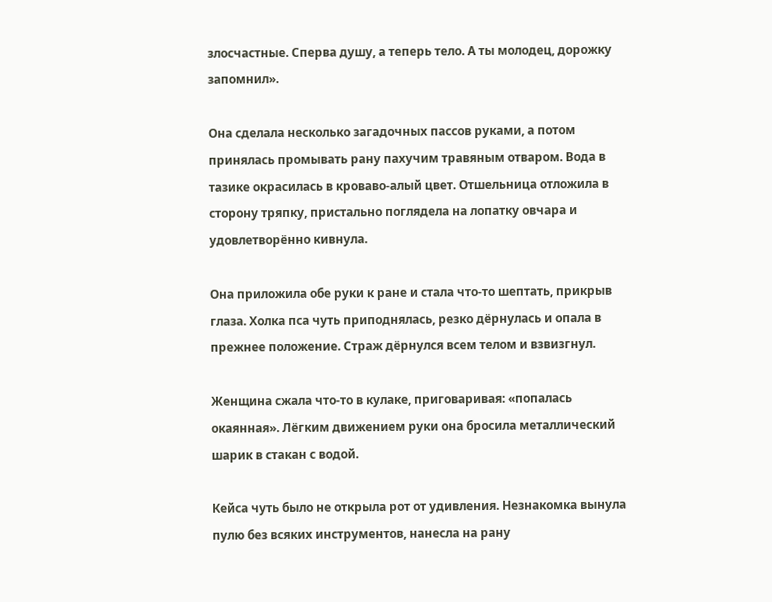злосчастные. Сперва душу, а теперь тело. А ты молодец, дорожку запомнил».

Она сделала несколько загадочных пассов руками, а потом принялась промывать рану пахучим травяным отваром. Вода в тазике окрасилась в кроваво-алый цвет. Отшельница отложила в сторону тряпку, пристально поглядела на лопатку овчара и удовлетворённо кивнула.

Она приложила обе руки к ране и стала что-то шептать, прикрыв глаза. Холка пса чуть приподнялась, резко дёрнулась и опала в прежнее положение. Страж дёрнулся всем телом и взвизгнул.

Женщина сжала что-то в кулаке, приговаривая: «попалась окаянная». Лёгким движением руки она бросила металлический шарик в стакан с водой.

Кейса чуть было не открыла рот от удивления. Незнакомка вынула пулю без всяких инструментов, нанесла на рану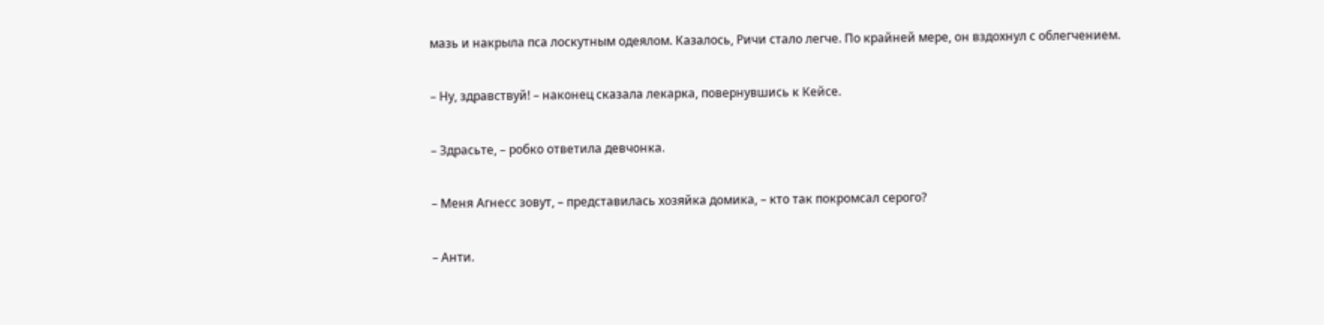мазь и накрыла пса лоскутным одеялом. Казалось, Ричи стало легче. По крайней мере, он вздохнул с облегчением.

– Ну, здравствуй! – наконец сказала лекарка, повернувшись к Кейсе.

– Здрасьте, – робко ответила девчонка.

– Меня Агнесс зовут, – представилась хозяйка домика, – кто так покромсал серого?

– Анти.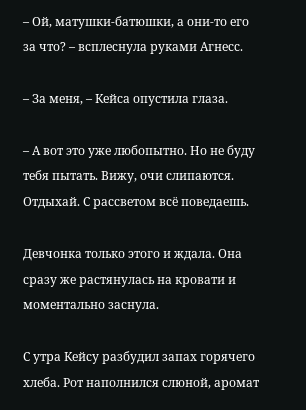– Ой, матушки-батюшки, а они-то его за что? – всплеснула руками Агнесс.

– За меня, – Кейса опустила глаза.

– А вот это уже любопытно. Но не буду тебя пытать. Вижу, очи слипаются. Отдыхай. С рассветом всё поведаешь.

Девчонка только этого и ждала. Она сразу же растянулась на кровати и моментально заснула.

С утра Кейсу разбудил запах горячего хлеба. Рот наполнился слюной, аромат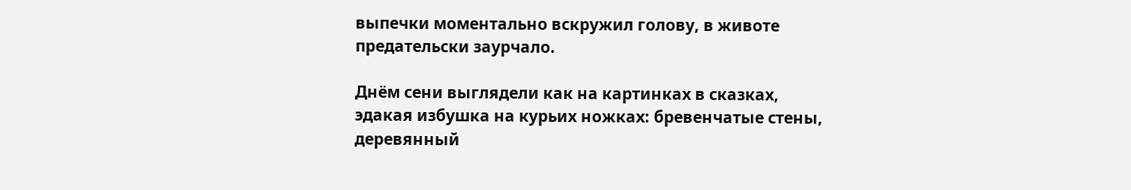выпечки моментально вскружил голову, в животе предательски заурчало.

Днём сени выглядели как на картинках в сказках, эдакая избушка на курьих ножках: бревенчатые стены, деревянный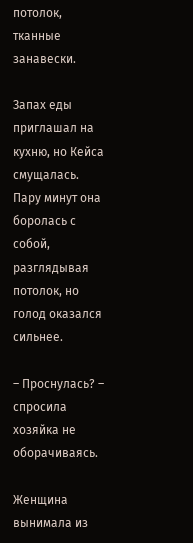потолок, тканные занавески.

Запах еды приглашал на кухню, но Кейса смущалась. Пару минут она боролась с собой, разглядывая потолок, но голод оказался сильнее.

– Проснулась? – спросила хозяйка не оборачиваясь.

Женщина вынимала из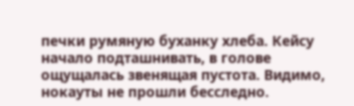печки румяную буханку хлеба. Кейсу начало подташнивать, в голове ощущалась звенящая пустота. Видимо, нокауты не прошли бесследно.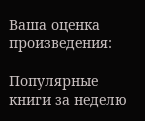Ваша оценка произведения:

Популярные книги за неделю